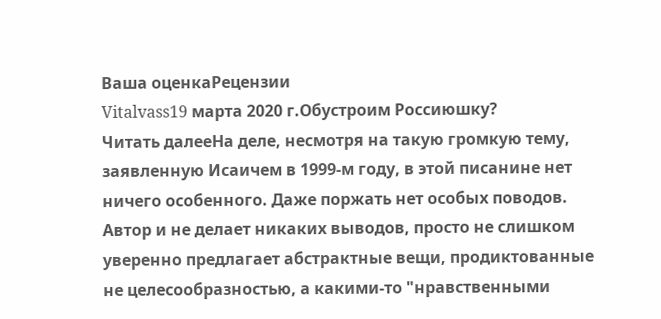Ваша оценкаРецензии
Vitalvass19 марта 2020 г.Обустроим Россиюшку?
Читать далееНа деле, несмотря на такую громкую тему, заявленную Исаичем в 1999-м году, в этой писанине нет ничего особенного. Даже поржать нет особых поводов. Автор и не делает никаких выводов, просто не слишком уверенно предлагает абстрактные вещи, продиктованные не целесообразностью, а какими-то "нравственными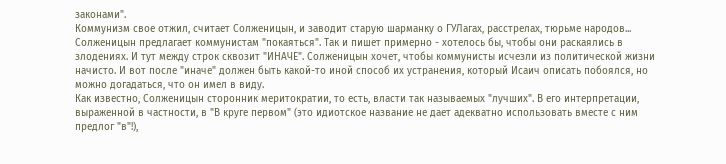законами".
Коммунизм свое отжил, считает Солженицын, и заводит старую шарманку о ГУЛагах, расстрелах, тюрьме народов... Солженицын предлагает коммунистам "покаяться". Так и пишет примерно - хотелось бы, чтобы они раскаялись в злодениях. И тут между строк сквозит "ИНАЧЕ". Солженицын хочет, чтобы коммунисты исчезли из политической жизни начисто. И вот после "иначе" должен быть какой-то иной способ их устранения, который Исаич описать побоялся, но можно догадаться, что он имел в виду.
Как известно, Солженицын сторонник меритократии, то есть, власти так называемых "лучших". В его интерпретации, выраженной в частности, в "В круге первом" (это идиотское название не дает адекватно использовать вместе с ним предлог "в"!),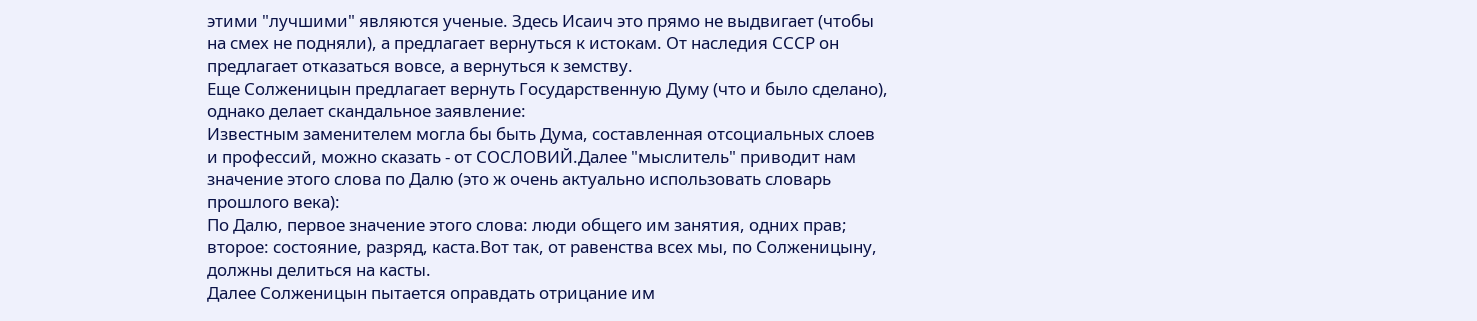этими "лучшими" являются ученые. Здесь Исаич это прямо не выдвигает (чтобы на смех не подняли), а предлагает вернуться к истокам. От наследия СССР он предлагает отказаться вовсе, а вернуться к земству.
Еще Солженицын предлагает вернуть Государственную Думу (что и было сделано), однако делает скандальное заявление:
Известным заменителем могла бы быть Дума, составленная отсоциальных слоев и профессий, можно сказать - от СОСЛОВИЙ.Далее "мыслитель" приводит нам значение этого слова по Далю (это ж очень актуально использовать словарь прошлого века):
По Далю, первое значение этого слова: люди общего им занятия, одних прав; второе: состояние, разряд, каста.Вот так, от равенства всех мы, по Солженицыну, должны делиться на касты.
Далее Солженицын пытается оправдать отрицание им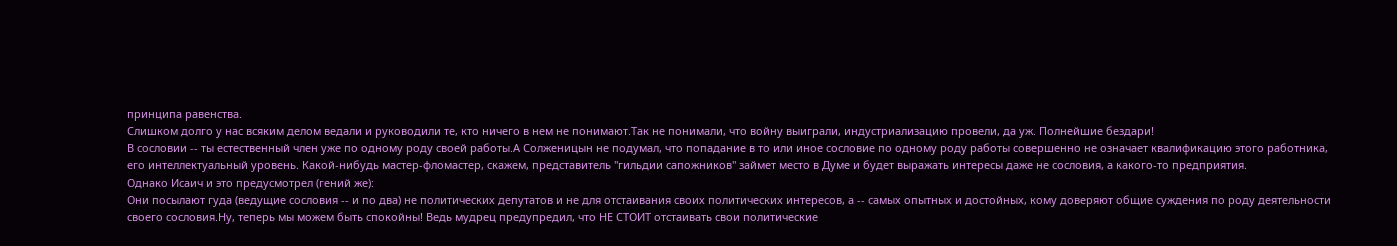принципа равенства.
Слишком долго у нас всяким делом ведали и руководили те, кто ничего в нем не понимают.Так не понимали, что войну выиграли, индустриализацию провели, да уж. Полнейшие бездари!
В сословии -- ты естественный член уже по одному роду своей работы.А Солженицын не подумал, что попадание в то или иное сословие по одному роду работы совершенно не означает квалификацию этого работника, его интеллектуальный уровень. Какой-нибудь мастер-фломастер, скажем, представитель "гильдии сапожников" займет место в Думе и будет выражать интересы даже не сословия, а какого-то предприятия.
Однако Исаич и это предусмотрел (гений же):
Они посылают гуда (ведущие сословия -- и по два) не политических депутатов и не для отстаивания своих политических интересов, а -- самых опытных и достойных, кому доверяют общие суждения по роду деятельности своего сословия.Ну, теперь мы можем быть спокойны! Ведь мудрец предупредил, что НЕ СТОИТ отстаивать свои политические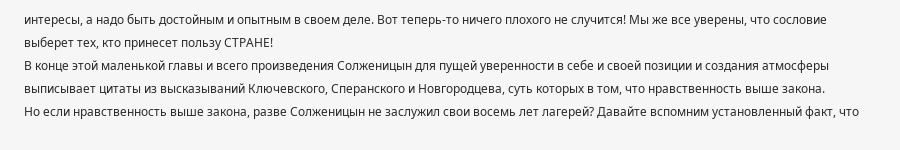интересы, а надо быть достойным и опытным в своем деле. Вот теперь-то ничего плохого не случится! Мы же все уверены, что сословие выберет тех, кто принесет пользу СТРАНЕ!
В конце этой маленькой главы и всего произведения Солженицын для пущей уверенности в себе и своей позиции и создания атмосферы выписывает цитаты из высказываний Ключевского, Сперанского и Новгородцева, суть которых в том, что нравственность выше закона.
Но если нравственность выше закона, разве Солженицын не заслужил свои восемь лет лагерей? Давайте вспомним установленный факт, что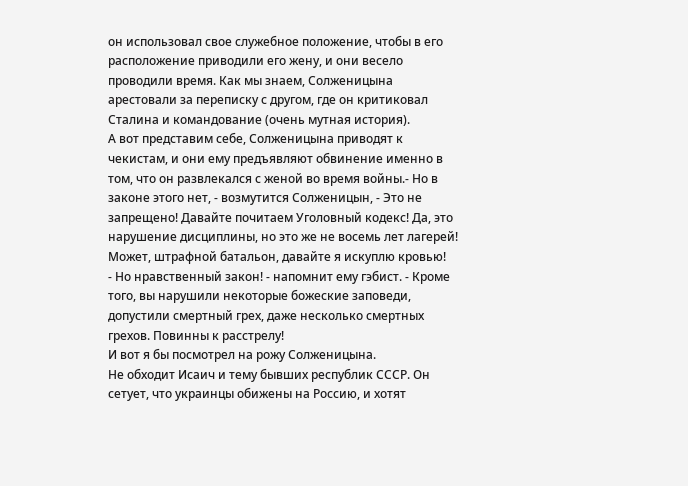он использовал свое служебное положение, чтобы в его расположение приводили его жену, и они весело проводили время. Как мы знаем, Солженицына арестовали за переписку с другом, где он критиковал Сталина и командование (очень мутная история).
А вот представим себе, Солженицына приводят к чекистам, и они ему предъявляют обвинение именно в том, что он развлекался с женой во время войны.- Но в законе этого нет, - возмутится Солженицын, - Это не запрещено! Давайте почитаем Уголовный кодекс! Да, это нарушение дисциплины, но это же не восемь лет лагерей! Может, штрафной батальон, давайте я искуплю кровью!
- Но нравственный закон! - напомнит ему гэбист. - Кроме того, вы нарушили некоторые божеские заповеди, допустили смертный грех, даже несколько смертных грехов. Повинны к расстрелу!
И вот я бы посмотрел на рожу Солженицына.
Не обходит Исаич и тему бывших республик СССР. Он сетует, что украинцы обижены на Россию, и хотят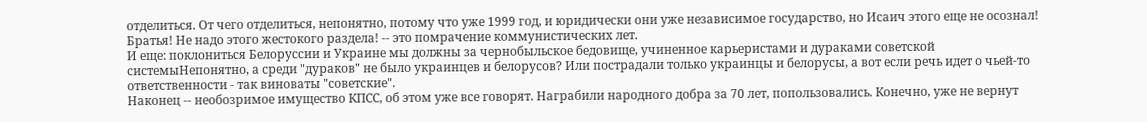отделиться. От чего отделиться, непонятно, потому что уже 1999 год, и юридически они уже независимое государство, но Исаич этого еще не осознал!
Братья! Не надо этого жестокого раздела! -- это помрачение коммунистических лет.
И еще: поклониться Белоруссии и Украине мы должны за чернобыльское бедовище, учиненное карьеристами и дураками советской системыНепонятно, а среди "дураков" не было украинцев и белорусов? Или пострадали только украинцы и белорусы, а вот если речь идет о чьей-то ответственности - так виноваты "советские".
Наконец -- необозримое имущество КПСС, об этом уже все говорят. Награбили народного добра за 70 лет, попользовались. Конечно, уже не вернут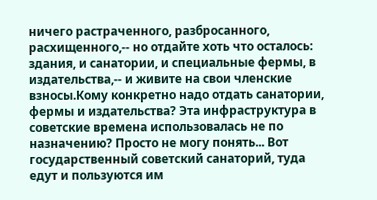ничего растраченного, разбросанного, расхищенного,-- но отдайте хоть что осталось: здания, и санатории, и специальные фермы, в издательства,-- и живите на свои членские взносы.Кому конкретно надо отдать санатории, фермы и издательства? Эта инфраструктура в советские времена использовалась не по назначению? Просто не могу понять... Вот государственный советский санаторий, туда едут и пользуются им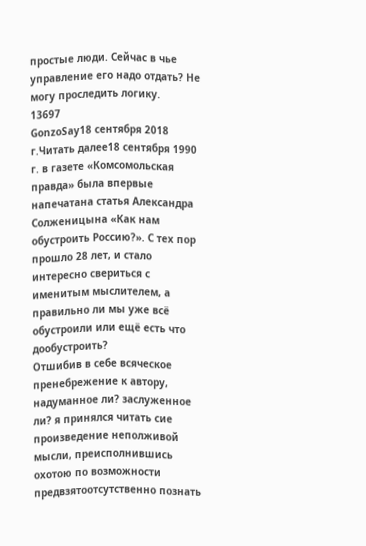простые люди. Сейчас в чье управление его надо отдать? Не могу проследить логику.
13697
GonzoSay18 сентября 2018 г.Читать далее18 сентября 1990 г. в газете «Комсомольская правда» была впервые напечатана статья Александра Солженицына «Как нам обустроить Россию?». С тех пор прошло 28 лет, и стало интересно свериться с именитым мыслителем, а правильно ли мы уже всё обустроили или ещё есть что дообустроить?
Отшибив в себе всяческое пренебрежение к автору, надуманное ли? заслуженное ли? я принялся читать сие произведение неполживой мысли, преисполнившись охотою по возможности предвзятоотсутственно познать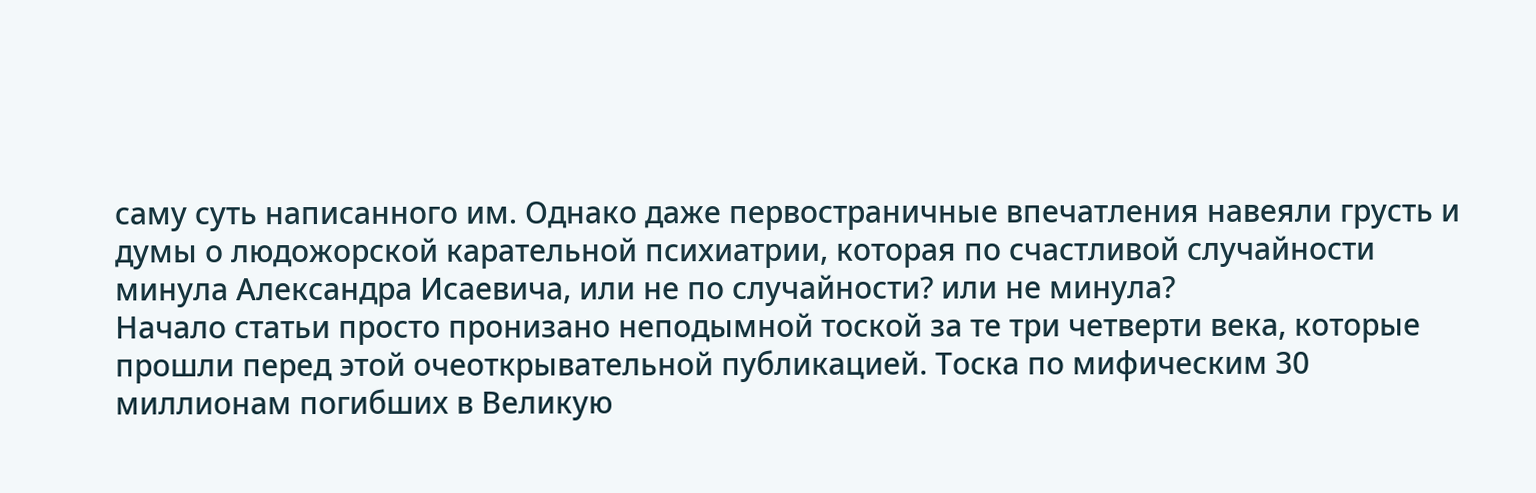саму суть написанного им. Однако даже первостраничные впечатления навеяли грусть и думы о людожорской карательной психиатрии, которая по счастливой случайности минула Александра Исаевича, или не по случайности? или не минула?
Начало статьи просто пронизано неподымной тоской за те три четверти века, которые прошли перед этой очеоткрывательной публикацией. Тоска по мифическим 30 миллионам погибших в Великую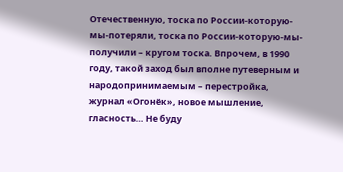Отечественную, тоска по России-которую-мы-потеряли, тоска по России-которую-мы-получили – кругом тоска. Впрочем, в 1990 году, такой заход был вполне путеверным и народопринимаемым – перестройка, журнал «Огонёк», новое мышление, гласность… Не буду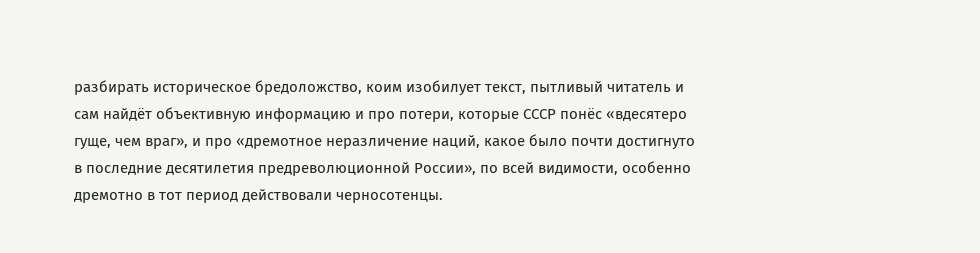разбирать историческое бредоложство, коим изобилует текст, пытливый читатель и сам найдёт объективную информацию и про потери, которые СССР понёс «вдесятеро гуще, чем враг», и про «дремотное неразличение наций, какое было почти достигнуто в последние десятилетия предреволюционной России», по всей видимости, особенно дремотно в тот период действовали черносотенцы.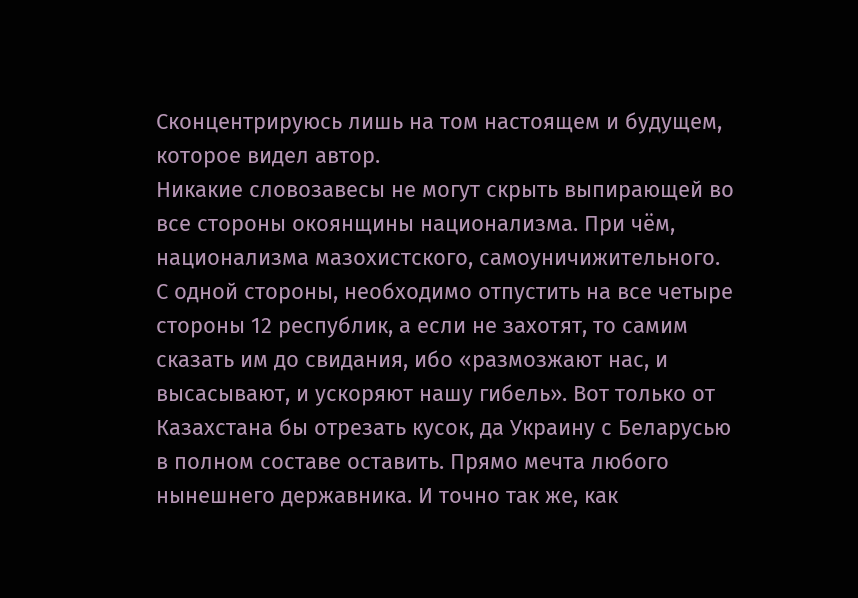Сконцентрируюсь лишь на том настоящем и будущем, которое видел автор.
Никакие словозавесы не могут скрыть выпирающей во все стороны окоянщины национализма. При чём, национализма мазохистского, самоуничижительного. С одной стороны, необходимо отпустить на все четыре стороны 12 республик, а если не захотят, то самим сказать им до свидания, ибо «размозжают нас, и высасывают, и ускоряют нашу гибель». Вот только от Казахстана бы отрезать кусок, да Украину с Беларусью в полном составе оставить. Прямо мечта любого нынешнего державника. И точно так же, как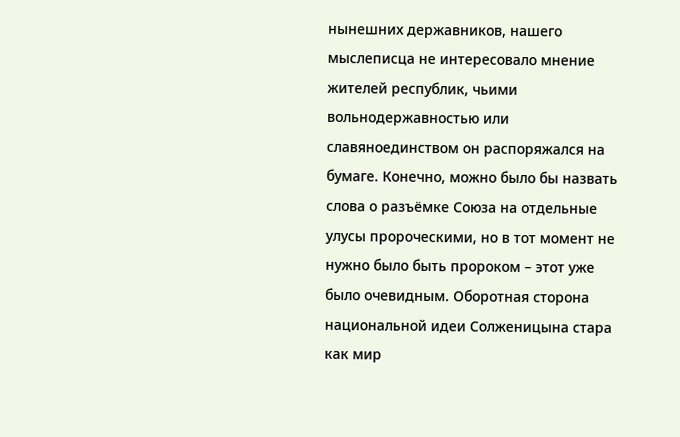нынешних державников, нашего мыслеписца не интересовало мнение жителей республик, чьими вольнодержавностью или славяноединством он распоряжался на бумаге. Конечно, можно было бы назвать слова о разъёмке Союза на отдельные улусы пророческими, но в тот момент не нужно было быть пророком – этот уже было очевидным. Оборотная сторона национальной идеи Солженицына стара как мир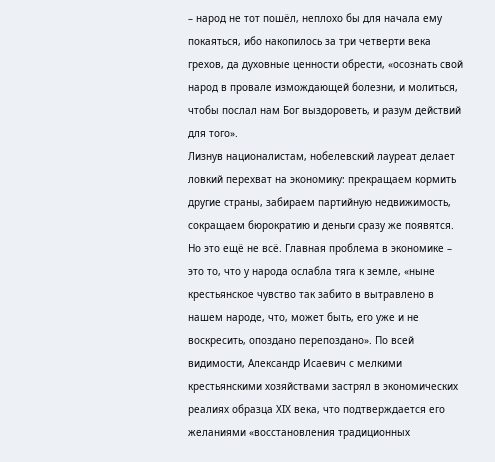– народ не тот пошёл, неплохо бы для начала ему покаяться, ибо накопилось за три четверти века грехов, да духовные ценности обрести, «осознать свой народ в провале измождающей болезни, и молиться, чтобы послал нам Бог выздороветь, и разум действий для того».
Лизнув националистам, нобелевский лауреат делает ловкий перехват на экономику: прекращаем кормить другие страны, забираем партийную недвижимость, сокращаем бюрократию и деньги сразу же появятся. Но это ещё не всё. Главная проблема в экономике – это то, что у народа ослабла тяга к земле, «ныне крестьянское чувство так забито в вытравлено в нашем народе, что, может быть, его уже и не воскресить, опоздано перепоздано». По всей видимости, Александр Исаевич с мелкими крестьянскими хозяйствами застрял в экономических реалиях образца XIX века, что подтверждается его желаниями «восстановления традиционных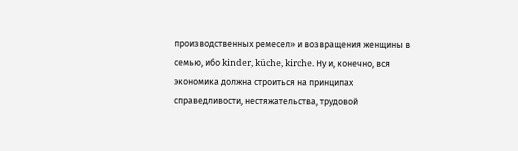производственных ремесел» и возвращения женщины в семью, ибо kinder, küche, kirche. Ну и, конечно, вся экономика должна строиться на принципах справедливости, нестяжательства, трудовой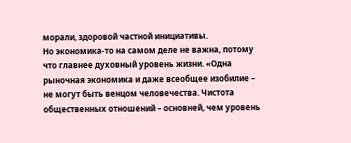морали, здоровой частной инициативы.
Но экономика-то на самом деле не важна, потому что главнее духовный уровень жизни. «Одна рыночная экономика и даже всеобщее изобилие – не могут быть венцом человечества. Чистота общественных отношений – основней, чем уровень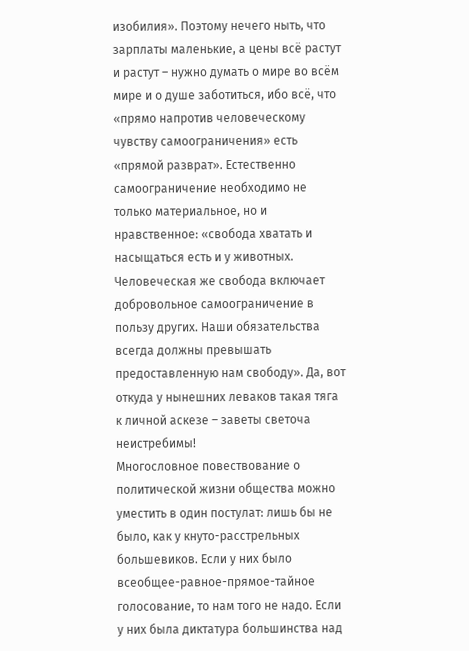изобилия». Поэтому нечего ныть, что зарплаты маленькие, а цены всё растут и растут – нужно думать о мире во всём мире и о душе заботиться, ибо всё, что «прямо напротив человеческому чувству самоограничения» есть «прямой разврат». Естественно самоограничение необходимо не только материальное, но и нравственное: «свобода хватать и насыщаться есть и у животных. Человеческая же свобода включает добровольное самоограничение в пользу других. Наши обязательства всегда должны превышать предоставленную нам свободу». Да, вот откуда у нынешних леваков такая тяга к личной аскезе – заветы светоча неистребимы!
Многословное повествование о политической жизни общества можно уместить в один постулат: лишь бы не было, как у кнуто-расстрельных большевиков. Если у них было всеобщее-равное-прямое-тайное голосование, то нам того не надо. Если у них была диктатура большинства над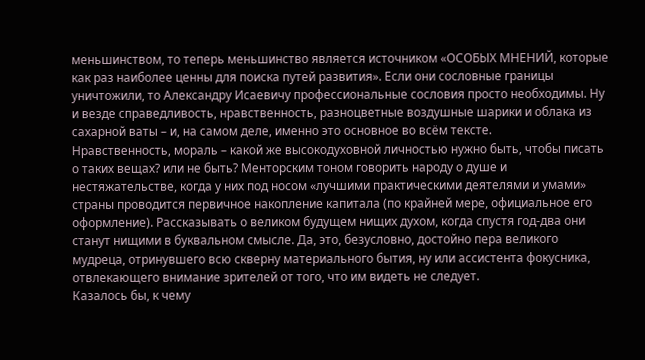меньшинством, то теперь меньшинство является источником «ОСОБЫХ МНЕНИЙ, которые как раз наиболее ценны для поиска путей развития». Если они сословные границы уничтожили, то Александру Исаевичу профессиональные сословия просто необходимы. Ну и везде справедливость, нравственность, разноцветные воздушные шарики и облака из сахарной ваты – и, на самом деле, именно это основное во всём тексте.
Нравственность, мораль – какой же высокодуховной личностью нужно быть, чтобы писать о таких вещах? или не быть? Менторским тоном говорить народу о душе и нестяжательстве, когда у них под носом «лучшими практическими деятелями и умами» страны проводится первичное накопление капитала (по крайней мере, официальное его оформление). Рассказывать о великом будущем нищих духом, когда спустя год-два они станут нищими в буквальном смысле. Да, это, безусловно, достойно пера великого мудреца, отринувшего всю скверну материального бытия, ну или ассистента фокусника, отвлекающего внимание зрителей от того, что им видеть не следует.
Казалось бы, к чему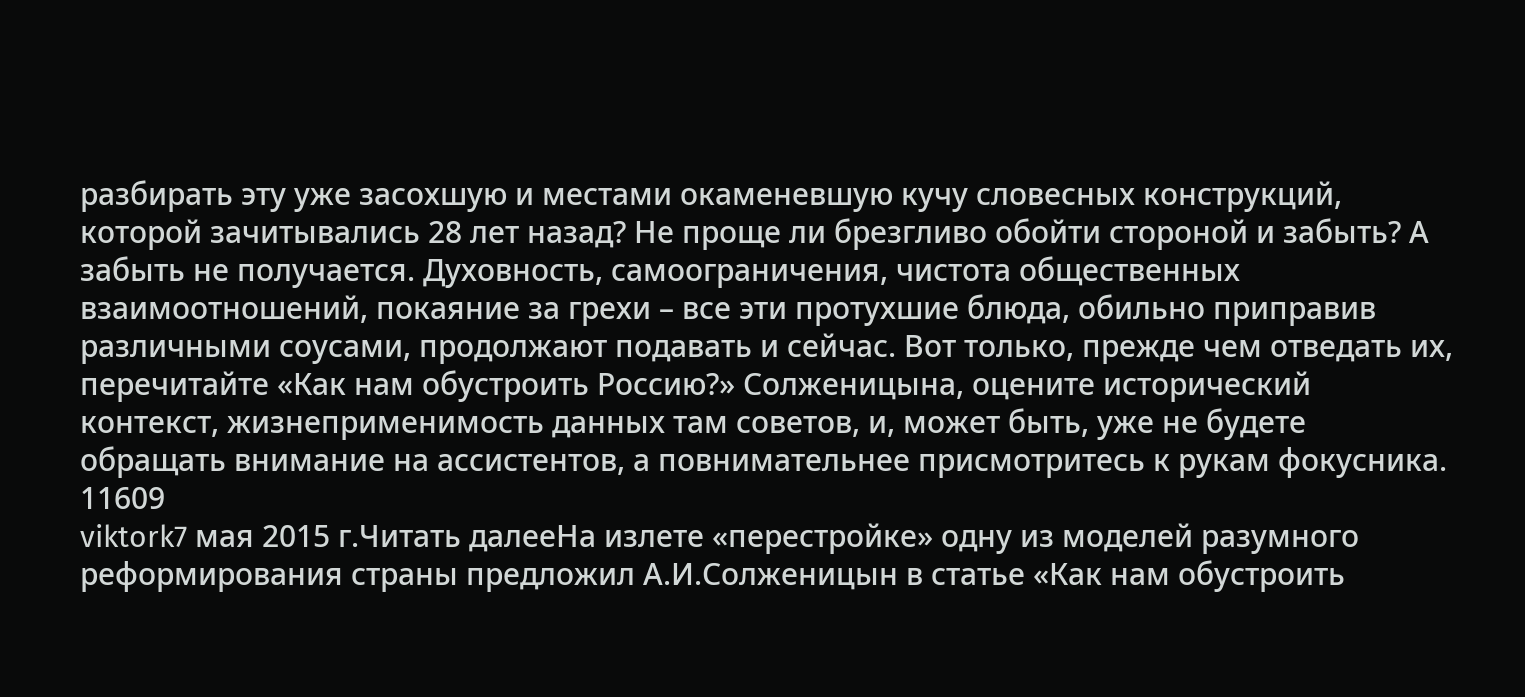разбирать эту уже засохшую и местами окаменевшую кучу словесных конструкций, которой зачитывались 28 лет назад? Не проще ли брезгливо обойти стороной и забыть? А забыть не получается. Духовность, самоограничения, чистота общественных взаимоотношений, покаяние за грехи – все эти протухшие блюда, обильно приправив различными соусами, продолжают подавать и сейчас. Вот только, прежде чем отведать их, перечитайте «Как нам обустроить Россию?» Солженицына, оцените исторический контекст, жизнеприменимость данных там советов, и, может быть, уже не будете обращать внимание на ассистентов, а повнимательнее присмотритесь к рукам фокусника.
11609
viktork7 мая 2015 г.Читать далееНа излете «перестройке» одну из моделей разумного реформирования страны предложил А.И.Солженицын в статье «Как нам обустроить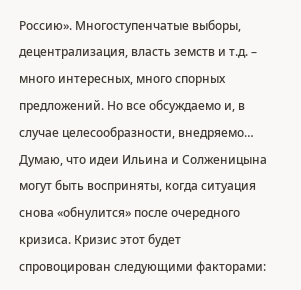Россию». Многоступенчатые выборы, децентрализация, власть земств и т.д. – много интересных, много спорных предложений. Но все обсуждаемо и, в случае целесообразности, внедряемо…
Думаю, что идеи Ильина и Солженицына могут быть восприняты, когда ситуация снова «обнулится» после очередного кризиса. Кризис этот будет спровоцирован следующими факторами: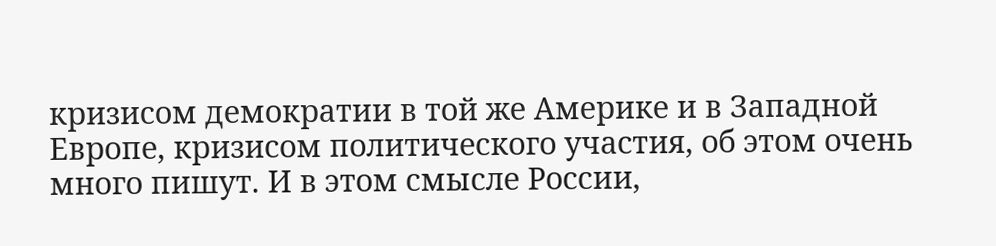кризисом демократии в той же Америке и в Западной Европе, кризисом политического участия, об этом очень много пишут. И в этом смысле России,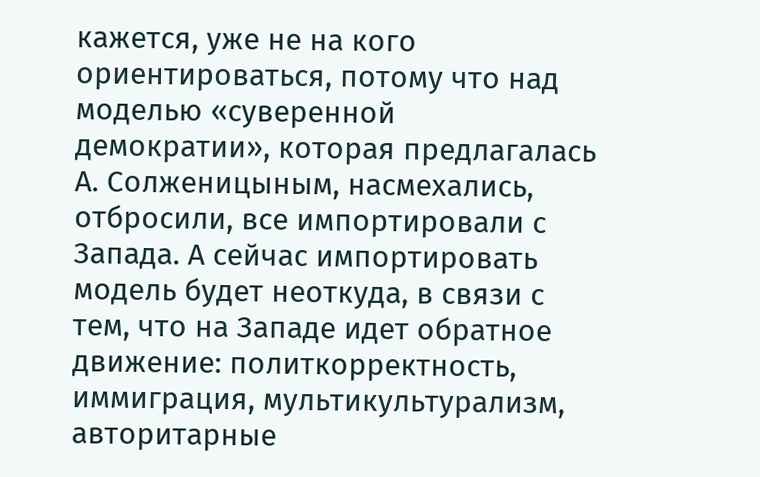кажется, уже не на кого ориентироваться, потому что над моделью «суверенной демократии», которая предлагалась А. Солженицыным, насмехались, отбросили, все импортировали с Запада. А сейчас импортировать модель будет неоткуда, в связи с тем, что на Западе идет обратное движение: политкорректность, иммиграция, мультикультурализм, авторитарные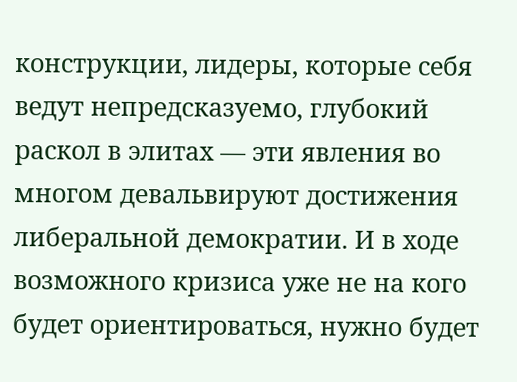конструкции, лидеры, которые себя ведут непредсказуемо, глубокий раскол в элитах — эти явления во многом девальвируют достижения либеральной демократии. И в ходе возможного кризиса уже не на кого будет ориентироваться, нужно будет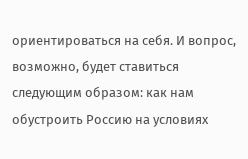ориентироваться на себя. И вопрос, возможно, будет ставиться следующим образом: как нам обустроить Россию на условиях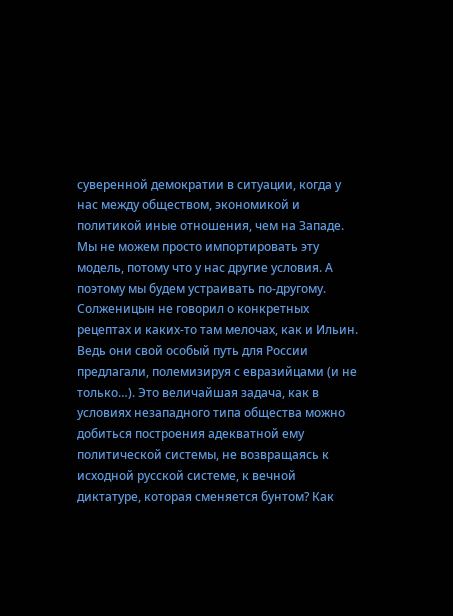суверенной демократии в ситуации, когда у нас между обществом, экономикой и политикой иные отношения, чем на Западе. Мы не можем просто импортировать эту модель, потому что у нас другие условия. А поэтому мы будем устраивать по-другому. Солженицын не говорил о конкретных рецептах и каких-то там мелочах, как и Ильин. Ведь они свой особый путь для России предлагали, полемизируя с евразийцами (и не только…). Это величайшая задача, как в условиях незападного типа общества можно добиться построения адекватной ему политической системы, не возвращаясь к исходной русской системе, к вечной диктатуре, которая сменяется бунтом? Как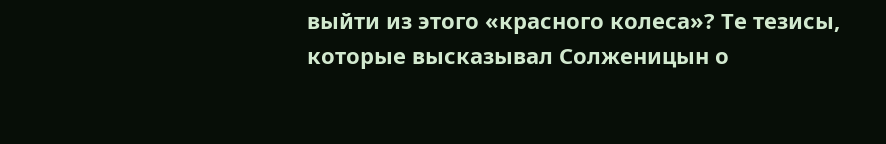выйти из этого «красного колеса»? Те тезисы, которые высказывал Солженицын о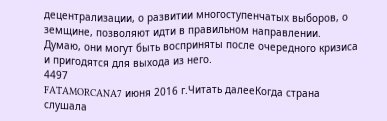децентрализации, о развитии многоступенчатых выборов, о земщине, позволяют идти в правильном направлении. Думаю, они могут быть восприняты после очередного кризиса и пригодятся для выхода из него.
4497
FATAMORCANA7 июня 2016 г.Читать далееКогда страна слушала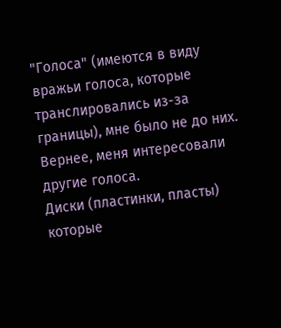"Голоса" (имеются в виду вражьи голоса, которые транслировались из-за границы), мне было не до них. Вернее, меня интересовали другие голоса.
Диски (пластинки, пласты) которые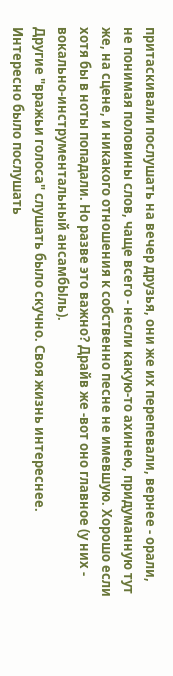притаскивали послушать на вечер друзья, они же их перепевали, вернее - орали, не понимая половины слов, чаще всего - несли какую-то ахинею, придуманную тут же, на сцене, и никакого отношения к собственно песне не имевшую. Хорошо если хотя бы в ноты попадали. Но разве это важно? Драйв же -вот оно главное (у них - вокально-инструментальный ансамбЫль).
Другие "вражьи голоса" слушать было скучно. Своя жизнь интереснее.
Интересно было послушать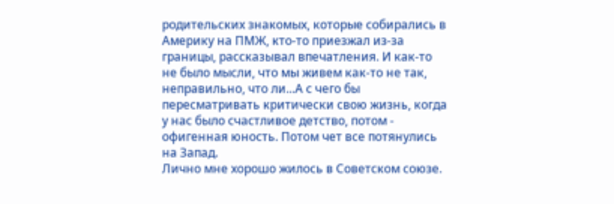родительских знакомых, которые собирались в Америку на ПМЖ, кто-то приезжал из-за границы, рассказывал впечатления. И как-то не было мысли, что мы живем как-то не так, неправильно, что ли...А с чего бы пересматривать критически свою жизнь, когда у нас было счастливое детство, потом - офигенная юность. Потом чет все потянулись на Запад.
Лично мне хорошо жилось в Советском союзе.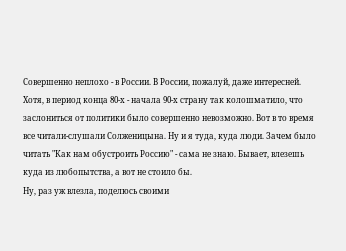Совершенно неплохо - в России. В России, пожалуй, даже интересней. Хотя, в период конца 80-х - начала 90-х страну так колошматило, что заслониться от политики было совершенно невозможно. Вот в то время все читали-слушали Солженицына. Ну и я туда, куда люди. Зачем было читать "Как нам обустроить Россию" - сама не знаю. Бывает, влезешь куда из любопытства, а вот не стоило бы.
Ну, раз уж влезла, поделюсь своими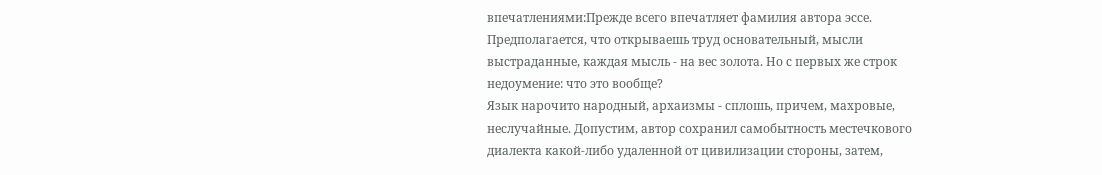впечатлениями:Прежде всего впечатляет фамилия автора эссе. Предполагается, что открываешь труд основательный, мысли выстраданные, каждая мысль - на вес золота. Но с первых же строк недоумение: что это вообще?
Язык нарочито народный, архаизмы - сплошь, причем, махровые, неслучайные. Допустим, автор сохранил самобытность местечкового диалекта какой-либо удаленной от цивилизации стороны, затем,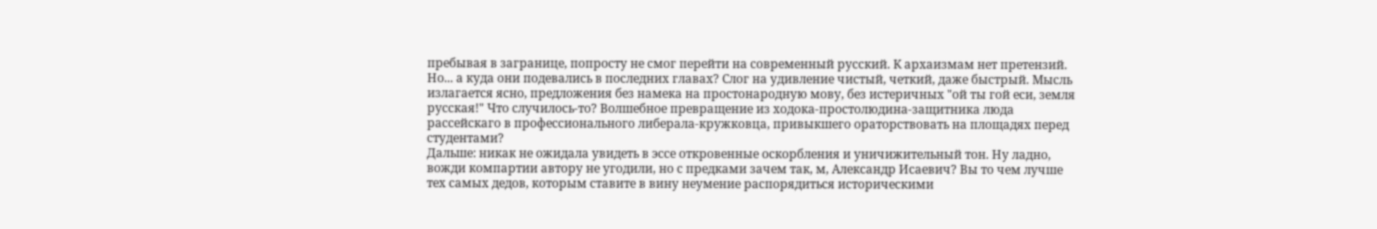пребывая в загранице, попросту не смог перейти на современный русский. К архаизмам нет претензий. Но... а куда они подевались в последних главах? Слог на удивление чистый, четкий, даже быстрый. Мысль излагается ясно, предложения без намека на простонародную мову, без истеричных "ой ты гой еси, земля русская!" Что случилось-то? Волшебное превращение из ходока-простолюдина-защитника люда рассейскаго в профессионального либерала-кружковца, привыкшего ораторствовать на площадях перед студентами?
Дальше: никак не ожидала увидеть в эссе откровенные оскорбления и уничижительный тон. Ну ладно, вожди компартии автору не угодили, но с предками зачем так, м, Александр Исаевич? Вы то чем лучше тех самых дедов, которым ставите в вину неумение распорядиться историческими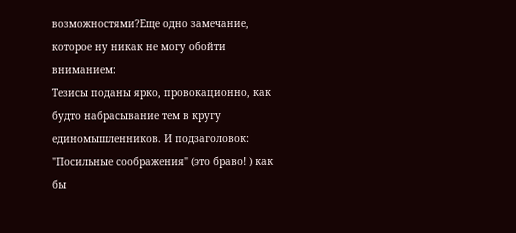возможностями?Еще одно замечание, которое ну никак не могу обойти вниманием:
Тезисы поданы ярко, провокационно, как будто набрасывание тем в кругу единомышленников. И подзаголовок: "Посильные соображения" (это браво! ) как бы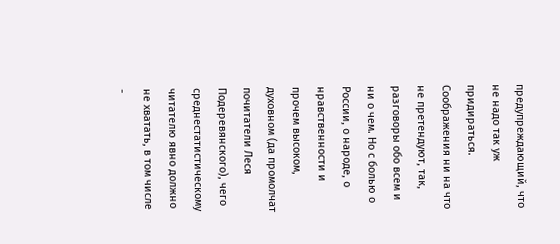предупреждающий, что не надо так уж придираться. Соображения ни на что не претендуют, так, разговоры обо всем и ни о чем. Но с болью о России, о народе, о нравственности и прочем высоком, духовном (да промолчат почитатели Леся Подеревянского), чего среднестатистическому читателю явно должно не хватать, в том числе -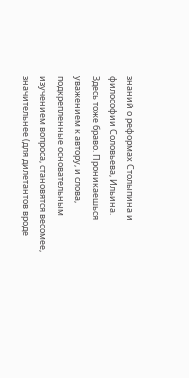знаний о реформах Столыпина и философии Соловьева, Ильина.
Здесь тоже браво. Проникаешься уважением к автору, и слова, подкрепленные основательным изучением вопроса, становятся весомее, значительнее (для дилетантов вроде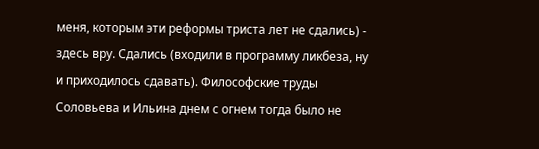меня, которым эти реформы триста лет не сдались) - здесь вру. Сдались (входили в программу ликбеза, ну и приходилось сдавать). Философские труды Соловьева и Ильина днем с огнем тогда было не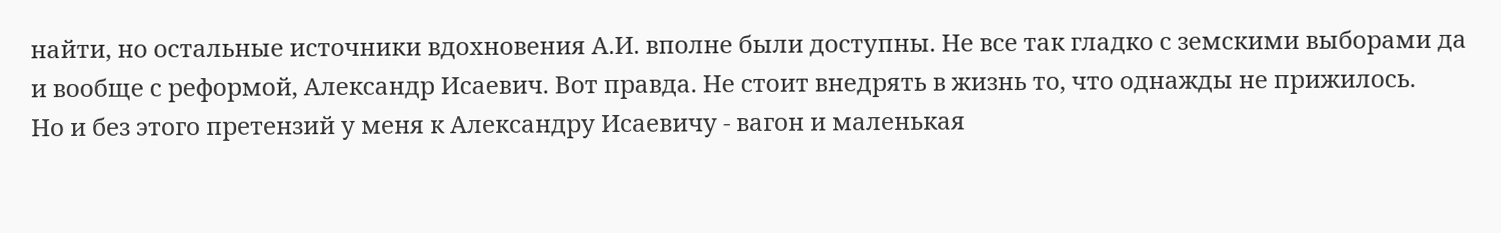найти, но остальные источники вдохновения А.И. вполне были доступны. Не все так гладко с земскими выборами да и вообще с реформой, Александр Исаевич. Вот правда. Не стоит внедрять в жизнь то, что однажды не прижилось.
Но и без этого претензий у меня к Александру Исаевичу - вагон и маленькая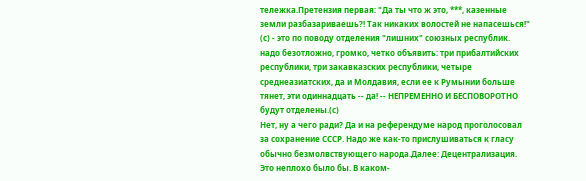тележка.Претензия первая: "Да ты что ж это, ***, казенные земли разбазариваешь?! Так никаких волостей не напасешься!" (с) - это по поводу отделения "лишних" союзных республик.
надо безотложно, громко, четко объявить: три прибалтийских республики, три закавказских республики, четыре среднеазиатских, да и Молдавия, если ее к Румынии больше тянет, эти одиннадцать -- да! -- НЕПРЕМЕННО И БЕСПОВОРОТНО будут отделены.(с)
Нет, ну а чего ради? Да и на референдуме народ проголосовал за сохранение СССР. Надо же как-то прислушиваться к гласу обычно безмолвствующего народа.Далее: Децентрализация. Это неплохо было бы. В каком-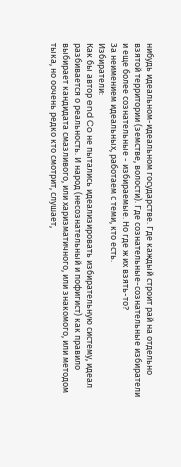нибудь идеальном-идеальном государстве. Где каждый строит рай на отдельно взятой территории (земстве, волости). Где сознательные-сознательные избиратели и еще более сознательные - избираемые. Но где ж их взять-то?
За неимением идеальных, работаем с теми, кто есть.
Избиратели:
Как бы автор end Co не пытались идеализировать избирательную систему, идеал разбивается о реальность. И народ (несознательный и пофигист) как правило выбирает кандидата смазливого, или харизматичного, или знакомого, или методом тыка, но оочень редко кто смотрит, слушает,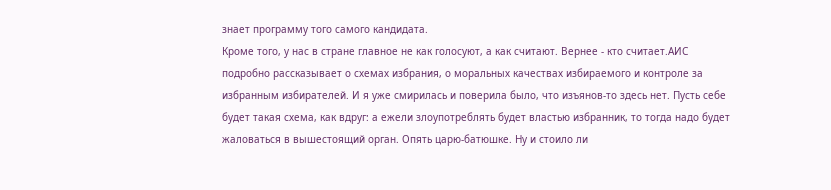знает программу того самого кандидата.
Кроме того, у нас в стране главное не как голосуют, а как считают. Вернее - кто считает.АИС подробно рассказывает о схемах избрания, о моральных качествах избираемого и контроле за избранным избирателей. И я уже смирилась и поверила было, что изъянов-то здесь нет. Пусть себе будет такая схема, как вдруг: а ежели злоупотреблять будет властью избранник, то тогда надо будет жаловаться в вышестоящий орган. Опять царю-батюшке. Ну и стоило ли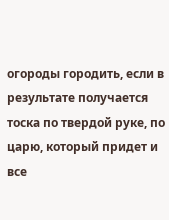огороды городить, если в результате получается тоска по твердой руке, по царю, который придет и все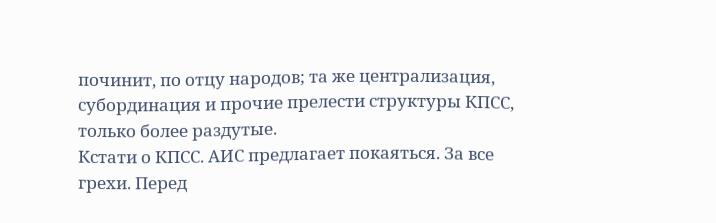починит, по отцу народов; та же централизация, субординация и прочие прелести структуры КПСС, только более раздутые.
Кстати о КПСС. АИС предлагает покаяться. За все грехи. Перед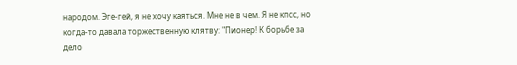народом. Эге-гей, я не хочу каяться. Мне не в чем. Я не кпсс, но когда-то давала торжественную клятву: "Пионер! К борьбе за дело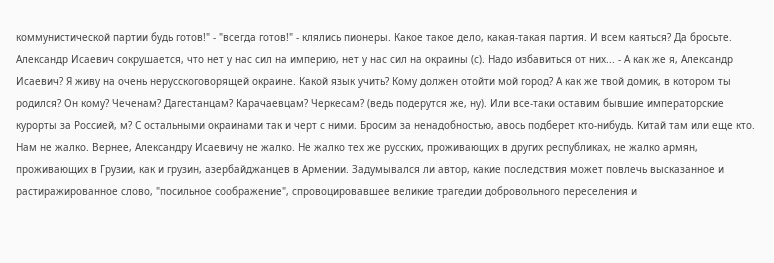коммунистической партии будь готов!" - "всегда готов!" - клялись пионеры. Какое такое дело, какая-такая партия. И всем каяться? Да бросьте.
Александр Исаевич сокрушается, что нет у нас сил на империю, нет у нас сил на окраины (с). Надо избавиться от них... - А как же я, Александр Исаевич? Я живу на очень нерусскоговорящей окраине. Какой язык учить? Кому должен отойти мой город? А как же твой домик, в котором ты родился? Он кому? Чеченам? Дагестанцам? Карачаевцам? Черкесам? (ведь подерутся же, ну). Или все-таки оставим бывшие императорские курорты за Россией, м? С остальными окраинами так и черт с ними. Бросим за ненадобностью, авось подберет кто-нибудь. Китай там или еще кто. Нам не жалко. Вернее, Александру Исаевичу не жалко. Не жалко тех же русских, проживающих в других республиках, не жалко армян, проживающих в Грузии, как и грузин, азербайджанцев в Армении. Задумывался ли автор, какие последствия может повлечь высказанное и растиражированное слово, "посильное соображение", спровоцировавшее великие трагедии добровольного переселения и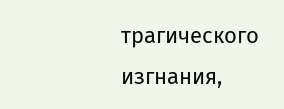трагического изгнания,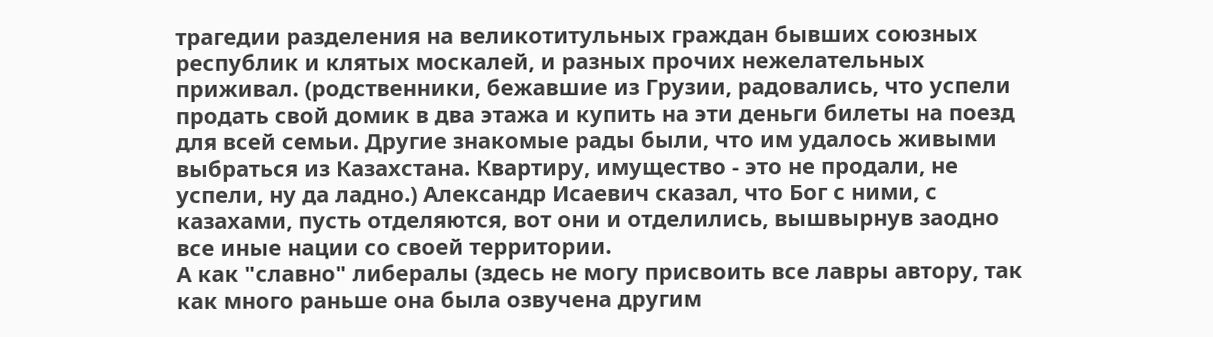трагедии разделения на великотитульных граждан бывших союзных республик и клятых москалей, и разных прочих нежелательных приживал. (родственники, бежавшие из Грузии, радовались, что успели продать свой домик в два этажа и купить на эти деньги билеты на поезд для всей семьи. Другие знакомые рады были, что им удалось живыми выбраться из Казахстана. Квартиру, имущество - это не продали, не успели, ну да ладно.) Александр Исаевич сказал, что Бог с ними, с казахами, пусть отделяются, вот они и отделились, вышвырнув заодно все иные нации со своей территории.
А как "славно" либералы (здесь не могу присвоить все лавры автору, так как много раньше она была озвучена другим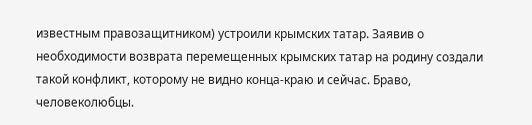известным правозащитником) устроили крымских татар. Заявив о необходимости возврата перемещенных крымских татар на родину создали такой конфликт, которому не видно конца-краю и сейчас. Браво, человеколюбцы.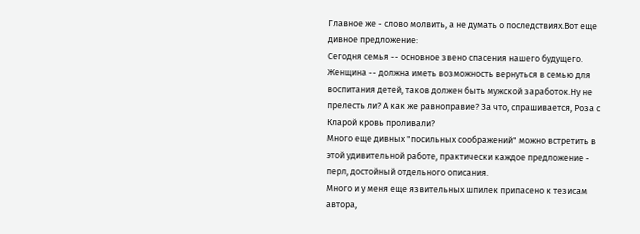Главное же - слово молвить, а не думать о последствиях.Вот еще дивное предложение:
Сегодня семья -- основное звено спасения нашего будущего. Женщина -- должна иметь возможность вернуться в семью для воспитания детей, таков должен быть мужской заработок.Ну не прелесть ли? А как же равноправие? За что, спрашивается, Роза с Кларой кровь проливали?
Много еще дивных "посильных соображений" можно встретить в этой удивительной работе, практически каждое предложение - перл, достойный отдельного описания.
Много и у меня еще язвительных шпилек припасено к тезисам автора,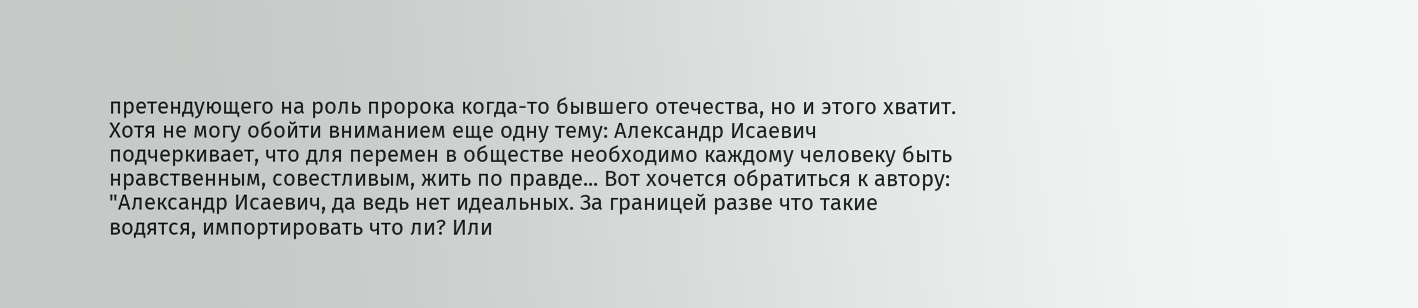претендующего на роль пророка когда-то бывшего отечества, но и этого хватит. Хотя не могу обойти вниманием еще одну тему: Александр Исаевич подчеркивает, что для перемен в обществе необходимо каждому человеку быть нравственным, совестливым, жить по правде... Вот хочется обратиться к автору: "Александр Исаевич, да ведь нет идеальных. За границей разве что такие водятся, импортировать что ли? Или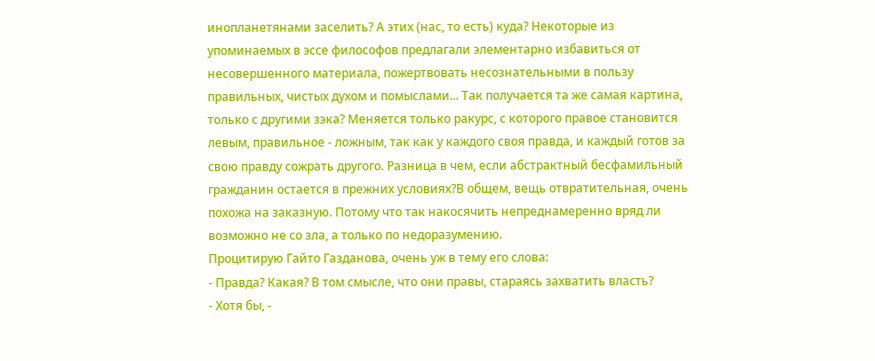инопланетянами заселить? А этих (нас, то есть) куда? Некоторые из упоминаемых в эссе философов предлагали элементарно избавиться от несовершенного материала, пожертвовать несознательными в пользу правильных, чистых духом и помыслами... Так получается та же самая картина, только с другими зэка? Меняется только ракурс, с которого правое становится левым, правильное - ложным, так как у каждого своя правда, и каждый готов за свою правду сожрать другого. Разница в чем, если абстрактный бесфамильный гражданин остается в прежних условиях?В общем, вещь отвратительная, очень похожа на заказную. Потому что так накосячить непреднамеренно вряд ли возможно не со зла, а только по недоразумению.
Процитирую Гайто Газданова, очень уж в тему его слова:
- Правда? Какая? В том смысле, что они правы, стараясь захватить власть?
- Хотя бы, -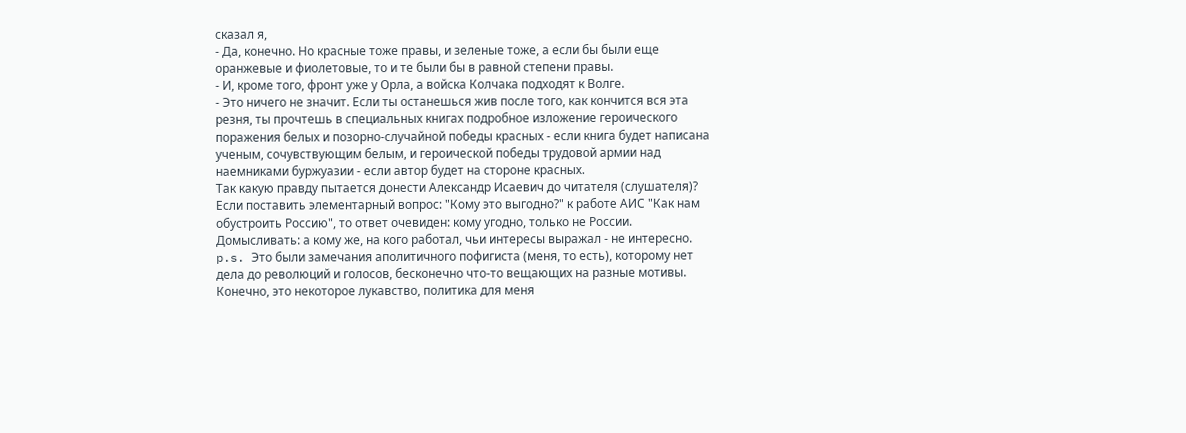сказал я,
- Да, конечно. Но красные тоже правы, и зеленые тоже, а если бы были еще оранжевые и фиолетовые, то и те были бы в равной степени правы.
- И, кроме того, фронт уже у Орла, а войска Колчака подходят к Волге.
- Это ничего не значит. Если ты останешься жив после того, как кончится вся эта резня, ты прочтешь в специальных книгах подробное изложение героического поражения белых и позорно-случайной победы красных - если книга будет написана ученым, сочувствующим белым, и героической победы трудовой армии над наемниками буржуазии - если автор будет на стороне красных.
Так какую правду пытается донести Александр Исаевич до читателя (слушателя)?
Если поставить элементарный вопрос: "Кому это выгодно?" к работе АИС "Как нам обустроить Россию", то ответ очевиден: кому угодно, только не России. Домысливать: а кому же, на кого работал, чьи интересы выражал - не интересно.
p.s. Это были замечания аполитичного пофигиста (меня, то есть), которому нет дела до революций и голосов, бесконечно что-то вещающих на разные мотивы.
Конечно, это некоторое лукавство, политика для меня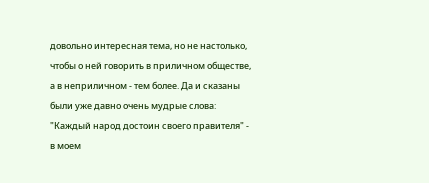довольно интересная тема, но не настолько, чтобы о ней говорить в приличном обществе, а в неприличном - тем более. Да и сказаны были уже давно очень мудрые слова: "Каждый народ достоин своего правителя" - в моем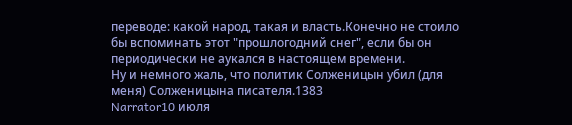переводе: какой народ, такая и власть.Конечно не стоило бы вспоминать этот "прошлогодний снег", если бы он периодически не аукался в настоящем времени.
Ну и немного жаль, что политик Солженицын убил (для меня) Солженицына писателя.1383
Narrator10 июля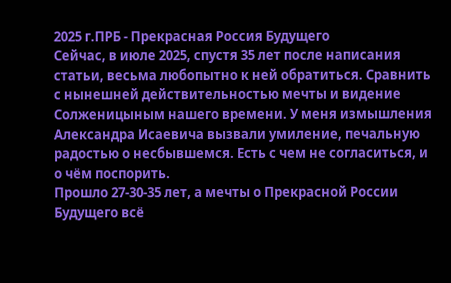2025 г.ПРБ - Прекрасная Россия Будущего
Сейчас, в июле 2025, спустя 35 лет после написания статьи, весьма любопытно к ней обратиться. Сравнить с нынешней действительностью мечты и видение Солженицыным нашего времени. У меня измышления Александра Исаевича вызвали умиление, печальную радостью о несбывшемся. Есть с чем не согласиться, и о чём поспорить.
Прошло 27-30-35 лет, а мечты о Прекрасной России Будущего всё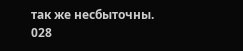так же несбыточны.
028